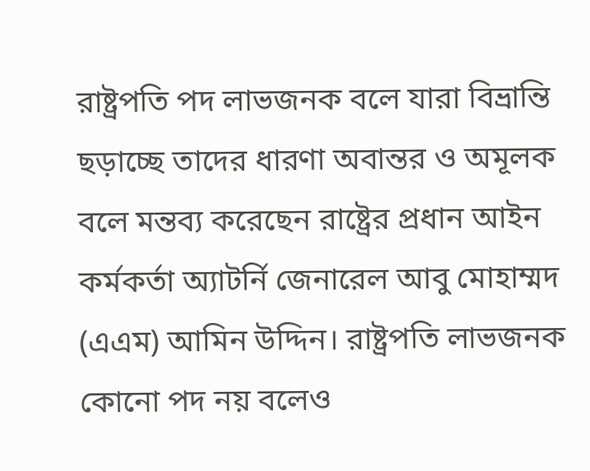রাষ্ট্রপতি পদ লাভজনক বলে যারা বিভ্রান্তি ছড়াচ্ছে তাদের ধারণা অবান্তর ও অমূলক বলে মন্তব্য করেছেন রাষ্ট্রের প্রধান আইন কর্মকর্তা অ্যাটর্নি জেনারেল আবু মোহাম্মদ (এএম) আমিন উদ্দিন। রাষ্ট্রপতি লাভজনক কোনো পদ নয় বলেও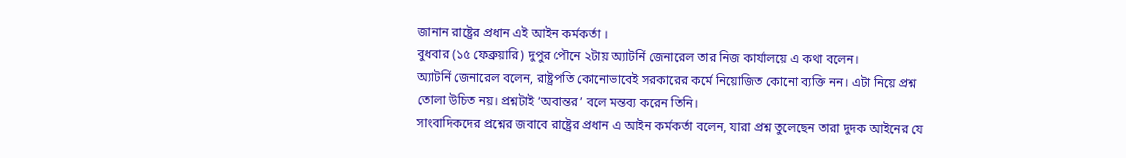জানান রাষ্ট্রের প্রধান এই আইন কর্মকর্তা ।
বুধবার (১৫ ফেব্রুয়ারি) দুপুর পৌনে ২টায় অ্যাটর্নি জেনারেল তার নিজ কার্যালয়ে এ কথা বলেন।
অ্যাটর্নি জেনারেল বলেন, রাষ্ট্রপতি কোনোভাবেই সরকারের কর্মে নিয়োজিত কোনো ব্যক্তি নন। এটা নিয়ে প্রশ্ন তোলা উচিত নয়। প্রশ্নটাই ‘অবান্তর’ বলে মন্তব্য করেন তিনি।
সাংবাদিকদের প্রশ্নের জবাবে রাষ্ট্রের প্রধান এ আইন কর্মকর্তা বলেন, যারা প্রশ্ন তুলেছেন তারা দুদক আইনের যে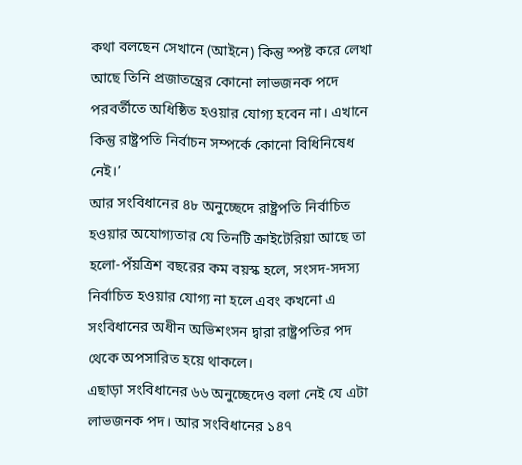কথা বলছেন সেখানে (আইনে) কিন্তু স্পষ্ট করে লেখা আছে তিনি প্রজাতন্ত্রের কোনো লাভজনক পদে পরবর্তীতে অধিষ্ঠিত হওয়ার যোগ্য হবেন না। এখানে কিন্তু রাষ্ট্রপতি নির্বাচন সম্পর্কে কোনো বিধিনিষেধ নেই।’
আর সংবিধানের ৪৮ অনুচ্ছেদে রাষ্ট্রপতি নির্বাচিত হওয়ার অযোগ্যতার যে তিনটি ক্রাইটেরিয়া আছে তা হলো-পঁয়ত্রিশ বছরের কম বয়স্ক হলে, সংসদ-সদস্য নির্বাচিত হওয়ার যোগ্য না হলে এবং কখনো এ সংবিধানের অধীন অভিশংসন দ্বারা রাষ্ট্রপতির পদ থেকে অপসারিত হয়ে থাকলে।
এছাড়া সংবিধানের ৬৬ অনুচ্ছেদেও বলা নেই যে এটা লাভজনক পদ। আর সংবিধানের ১৪৭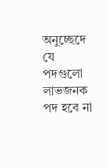অনুচ্ছেদে যে পদগুলো লাভজনক পদ হবে না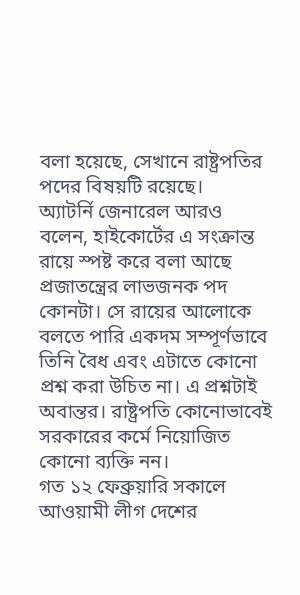বলা হয়েছে, সেখানে রাষ্ট্রপতির পদের বিষয়টি রয়েছে।
অ্যাটর্নি জেনারেল আরও বলেন, হাইকোর্টের এ সংক্রান্ত রায়ে স্পষ্ট করে বলা আছে প্রজাতন্ত্রের লাভজনক পদ কোনটা। সে রায়ের আলোকে বলতে পারি একদম সম্পূর্ণভাবে তিনি বৈধ এবং এটাতে কোনো প্রশ্ন করা উচিত না। এ প্রশ্নটাই অবান্তর। রাষ্ট্রপতি কোনোভাবেই সরকারের কর্মে নিয়োজিত কোনো ব্যক্তি নন।
গত ১২ ফেব্রুয়ারি সকালে আওয়ামী লীগ দেশের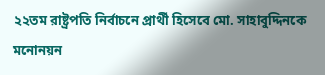২২তম রাষ্ট্রপতি নির্বাচনে প্রার্থী হিসেবে মো. সাহাবুদ্দিনকে মনোনয়ন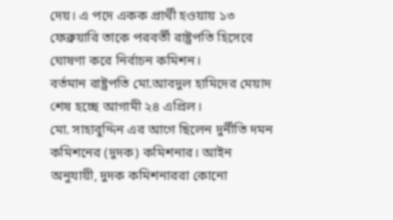দেয়। এ পদে একক প্রার্থী হওয়ায় ১৩ ফেব্রুয়ারি তাকে পরবর্তী রাষ্ট্রপতি হিসেবে ঘোষণা করে নির্বাচন কমিশন।
বর্তমান রাষ্ট্রপতি মো.আবদুল হামিদের মেয়াদ শেষ হচ্ছে আগামী ২৪ এপ্রিল।
মো. সাহাবুদ্দিন এর আগে ছিলেন দুর্নীতি দমন কমিশনের (দুদক) কমিশনার। আইন অনুযায়ী, দুদক কমিশনাররা কোনো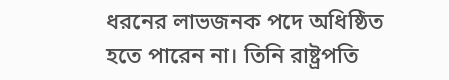ধরনের লাভজনক পদে অধিষ্ঠিত হতে পারেন না। তিনি রাষ্ট্রপতি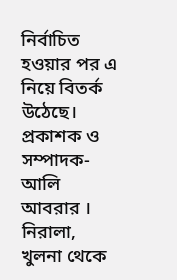নির্বাচিত হওয়ার পর এ নিয়ে বিতর্ক উঠেছে।
প্রকাশক ও সম্পাদক- আলি আবরার । নিরালা, খুলনা থেকে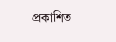প্রকাশিত